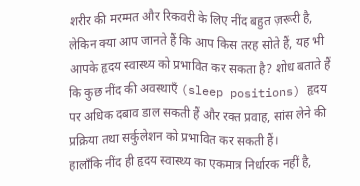शरीर की मरम्मत और रिकवरी के लिए नींद बहुत ज़रूरी है, लेकिन क्या आप जानते हैं कि आप किस तरह सोते हैं, यह भी आपके हृदय स्वास्थ्य को प्रभावित कर सकता है? शोध बताते हैं कि कुछ नींद की अवस्थाएँ (sleep positions) हृदय पर अधिक दबाव डाल सकती हैं और रक्त प्रवाह, सांस लेने की प्रक्रिया तथा सर्कुलेशन को प्रभावित कर सकती हैं।
हालाँकि नींद ही हृदय स्वास्थ्य का एकमात्र निर्धारक नहीं है,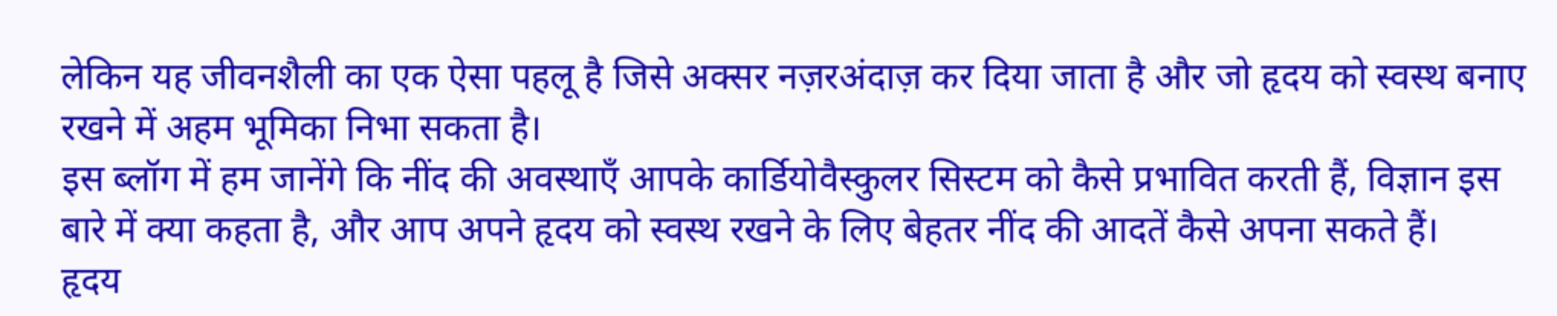लेकिन यह जीवनशैली का एक ऐसा पहलू है जिसे अक्सर नज़रअंदाज़ कर दिया जाता है और जो हृदय को स्वस्थ बनाए रखने में अहम भूमिका निभा सकता है।
इस ब्लॉग में हम जानेंगे कि नींद की अवस्थाएँ आपके कार्डियोवैस्कुलर सिस्टम को कैसे प्रभावित करती हैं, विज्ञान इस बारे में क्या कहता है, और आप अपने हृदय को स्वस्थ रखने के लिए बेहतर नींद की आदतें कैसे अपना सकते हैं।
हृदय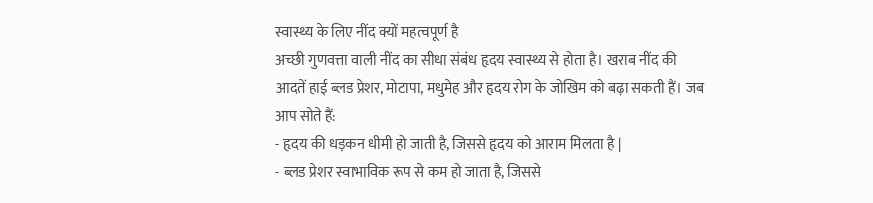स्वास्थ्य के लिए नींद क्यों महत्वपूर्ण है
अच्छी गुणवत्ता वाली नींद का सीधा संबंध हृदय स्वास्थ्य से होता है। खराब नींद की आदतें हाई ब्लड प्रेशर, मोटापा, मधुमेह और हृदय रोग के जोखिम को बढ़ा सकती हैं। जब आप सोते हैं:
- हृदय की धड़कन धीमी हो जाती है, जिससे हृदय को आराम मिलता है |
- ब्लड प्रेशर स्वाभाविक रूप से कम हो जाता है, जिससे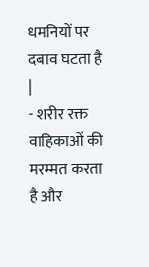धमनियों पर दबाव घटता है |
- शरीर रक्त वाहिकाओं की मरम्मत करता है और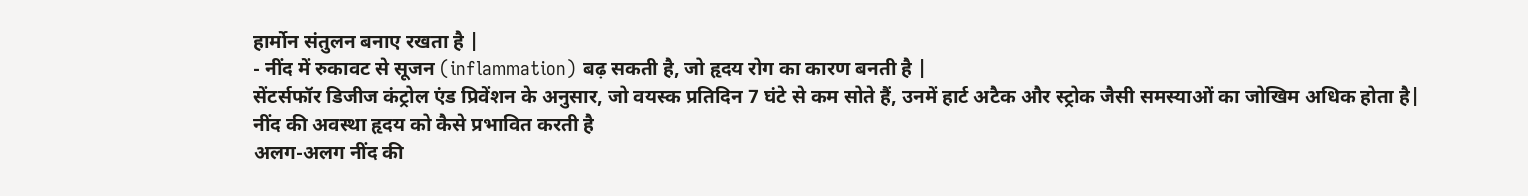हार्मोन संतुलन बनाए रखता है |
- नींद में रुकावट से सूजन (inflammation) बढ़ सकती है, जो हृदय रोग का कारण बनती है |
सेंटर्सफॉर डिजीज कंट्रोल एंड प्रिवेंशन के अनुसार, जो वयस्क प्रतिदिन 7 घंटे से कम सोते हैं, उनमें हार्ट अटैक और स्ट्रोक जैसी समस्याओं का जोखिम अधिक होता है|
नींद की अवस्था हृदय को कैसे प्रभावित करती है
अलग-अलग नींद की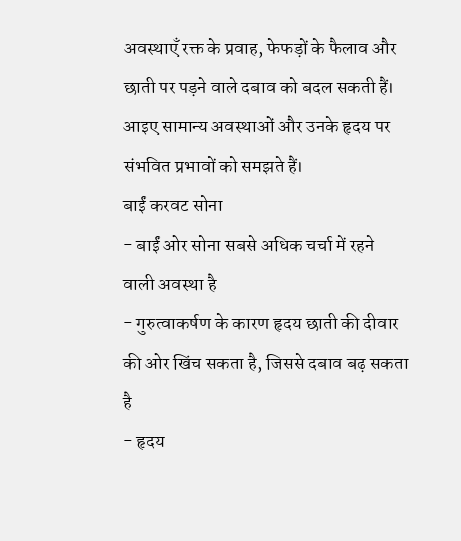अवस्थाएँ रक्त के प्रवाह, फेफड़ों के फैलाव और छाती पर पड़ने वाले दबाव को बदल सकती हैं। आइए सामान्य अवस्थाओं और उनके हृदय पर संभवित प्रभावों को समझते हैं।
बाईं करवट सोना
- बाईं ओर सोना सबसे अधिक चर्चा में रहने वाली अवस्था है
- गुरुत्वाकर्षण के कारण हृदय छाती की दीवार की ओर खिंच सकता है, जिससे दबाव बढ़ सकता है
- हृदय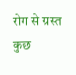रोग से ग्रस्त कुछ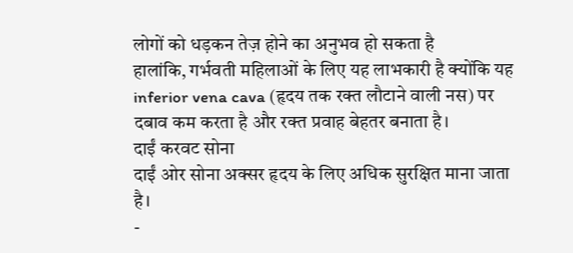लोगों को धड़कन तेज़ होने का अनुभव हो सकता है
हालांकि, गर्भवती महिलाओं के लिए यह लाभकारी है क्योंकि यह inferior vena cava (हृदय तक रक्त लौटाने वाली नस) पर दबाव कम करता है और रक्त प्रवाह बेहतर बनाता है।
दाईं करवट सोना
दाईं ओर सोना अक्सर हृदय के लिए अधिक सुरक्षित माना जाता है।
-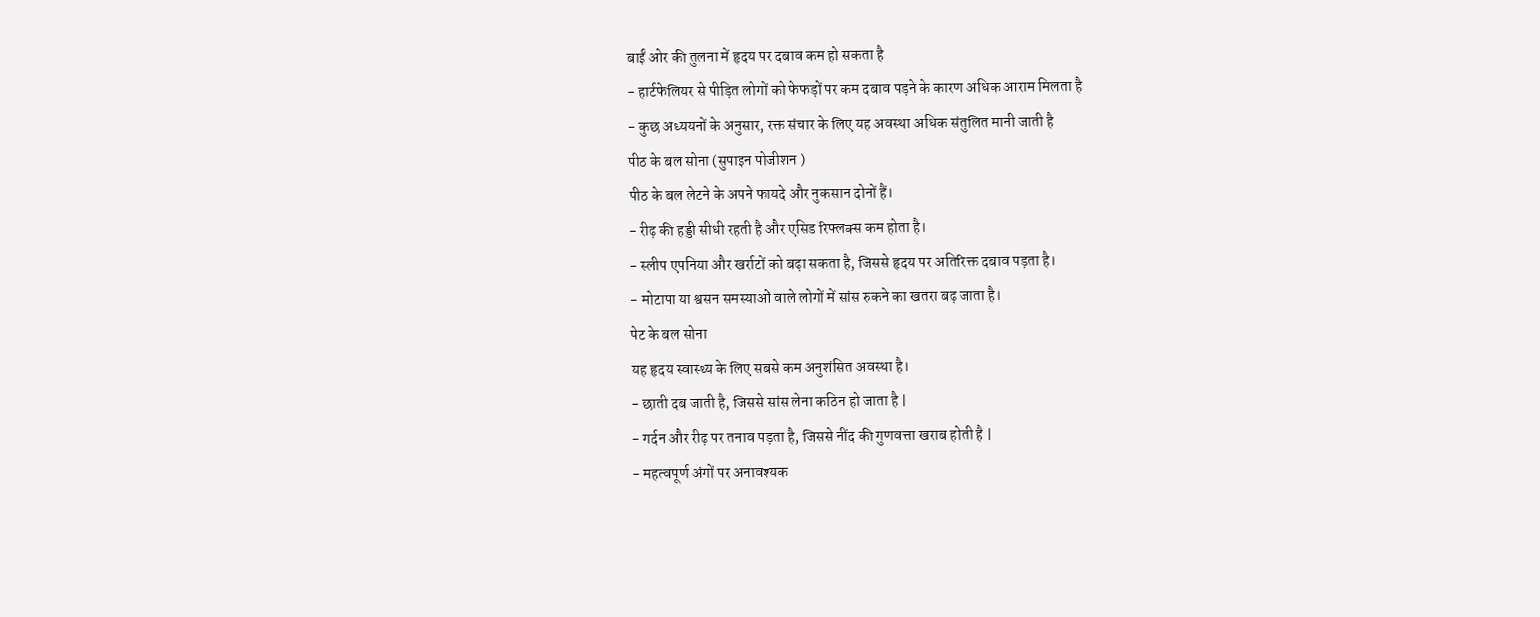बाईं ओर की तुलना में हृदय पर दबाव कम हो सकता है
- हार्टफेलियर से पीड़ित लोगों को फेफड़ों पर कम दबाव पड़ने के कारण अधिक आराम मिलता है
- कुछ अध्ययनों के अनुसार, रक्त संचार के लिए यह अवस्था अधिक संतुलित मानी जाती है
पीठ के बल सोना (सुपाइन पोजीशन )
पीठ के बल लेटने के अपने फायदे और नुकसान दोनों हैं।
- रीढ़ की हड्डी सीधी रहती है और एसिड रिफ्लक्स कम होता है।
- स्लीप एपनिया और खर्राटों को बढ़ा सकता है, जिससे हृदय पर अतिरिक्त दबाव पड़ता है।
- मोटापा या श्वसन समस्याओं वाले लोगों में सांस रुकने का खतरा बढ़ जाता है।
पेट के बल सोना
यह हृदय स्वास्थ्य के लिए सबसे कम अनुशंसित अवस्था है।
- छाती दब जाती है, जिससे सांस लेना कठिन हो जाता है |
- गर्दन और रीढ़ पर तनाव पड़ता है, जिससे नींद की गुणवत्ता खराब होती है |
- महत्वपूर्ण अंगों पर अनावश्यक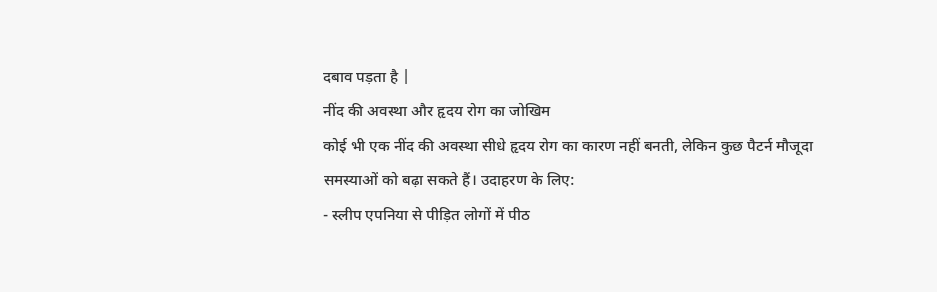दबाव पड़ता है |
नींद की अवस्था और हृदय रोग का जोखिम
कोई भी एक नींद की अवस्था सीधे हृदय रोग का कारण नहीं बनती, लेकिन कुछ पैटर्न मौजूदा समस्याओं को बढ़ा सकते हैं। उदाहरण के लिए:
- स्लीप एपनिया से पीड़ित लोगों में पीठ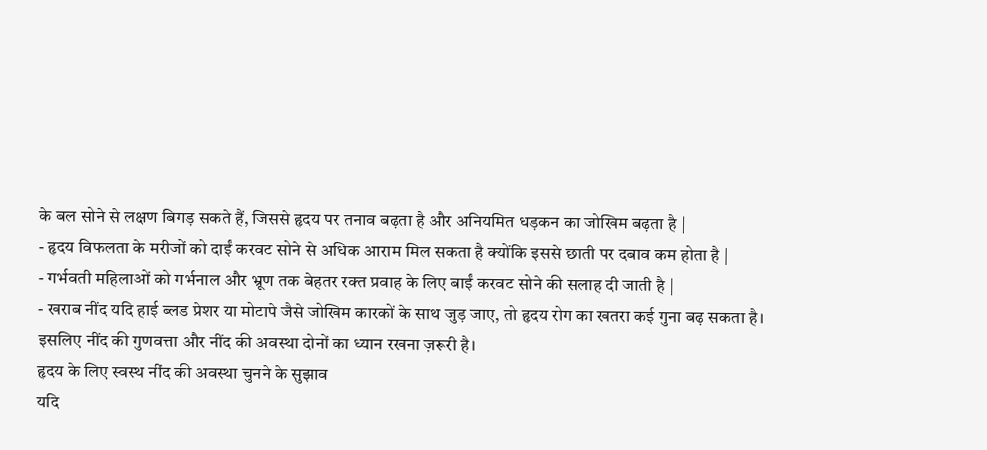के बल सोने से लक्षण बिगड़ सकते हैं, जिससे हृदय पर तनाव बढ़ता है और अनियमित धड़कन का जोखिम बढ़ता है |
- हृदय विफलता के मरीजों को दाईं करवट सोने से अधिक आराम मिल सकता है क्योंकि इससे छाती पर दबाव कम होता है |
- गर्भवती महिलाओं को गर्भनाल और भ्रूण तक बेहतर रक्त प्रवाह के लिए बाईं करवट सोने की सलाह दी जाती है |
- खराब नींद यदि हाई ब्लड प्रेशर या मोटापे जैसे जोखिम कारकों के साथ जुड़ जाए, तो हृदय रोग का खतरा कई गुना बढ़ सकता है। इसलिए नींद की गुणवत्ता और नींद की अवस्था दोनों का ध्यान रखना ज़रूरी है।
हृदय के लिए स्वस्थ नींद की अवस्था चुनने के सुझाव
यदि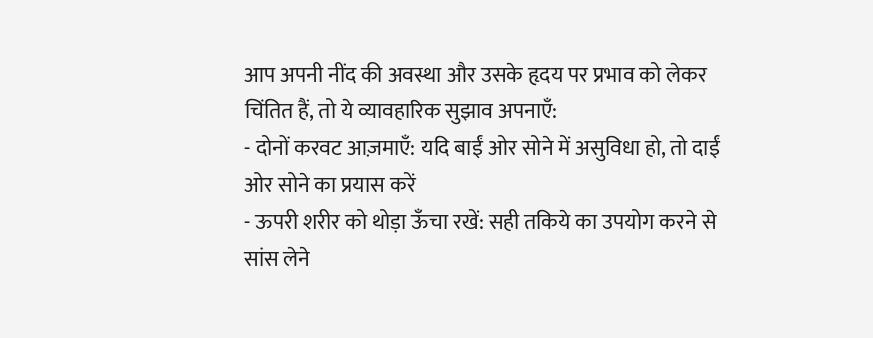आप अपनी नींद की अवस्था और उसके हृदय पर प्रभाव को लेकर चिंतित हैं, तो ये व्यावहारिक सुझाव अपनाएँ:
- दोनों करवट आज़माएँ: यदि बाईं ओर सोने में असुविधा हो, तो दाईं ओर सोने का प्रयास करें
- ऊपरी शरीर को थोड़ा ऊँचा रखें: सही तकिये का उपयोग करने से सांस लेने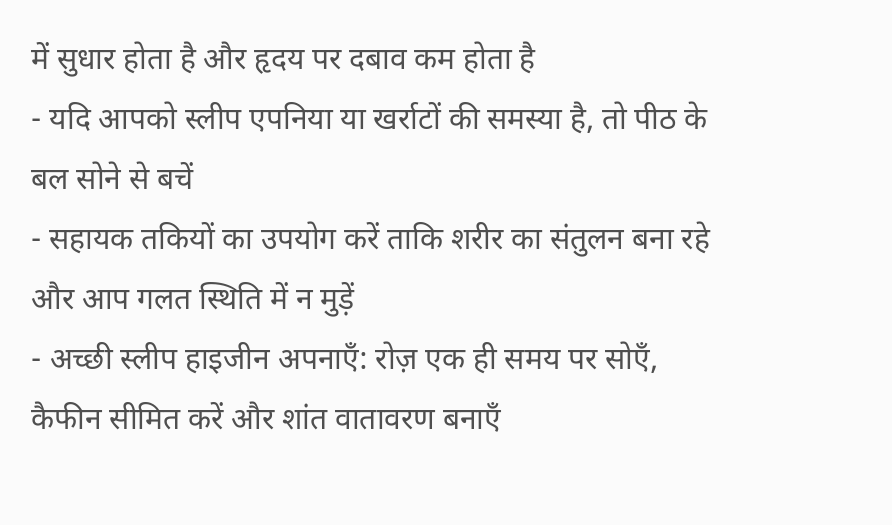में सुधार होता है और हृदय पर दबाव कम होता है
- यदि आपको स्लीप एपनिया या खर्राटों की समस्या है, तो पीठ के बल सोने से बचें
- सहायक तकियों का उपयोग करें ताकि शरीर का संतुलन बना रहे और आप गलत स्थिति में न मुड़ें
- अच्छी स्लीप हाइजीन अपनाएँ: रोज़ एक ही समय पर सोएँ, कैफीन सीमित करें और शांत वातावरण बनाएँ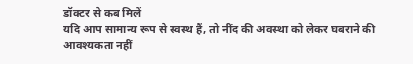डॉक्टर से कब मिलें
यदि आप सामान्य रूप से स्वस्थ हैं, तो नींद की अवस्था को लेकर घबराने की आवश्यकता नहीं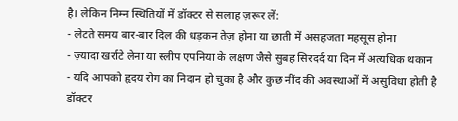है। लेकिन निम्न स्थितियों में डॉक्टर से सलाह ज़रूर लें:
- लेटते समय बार-बार दिल की धड़कन तेज़ होना या छाती में असहजता महसूस होना
- ज़्यादा खर्राटे लेना या स्लीप एपनिया के लक्षण जैसे सुबह सिरदर्द या दिन में अत्यधिक थकान
- यदि आपको हृदय रोग का निदान हो चुका है और कुछ नींद की अवस्थाओं में असुविधा होती है
डॉक्टर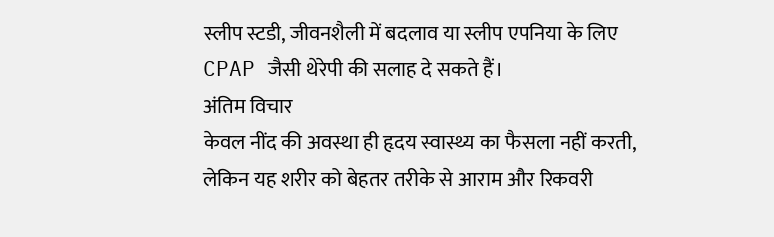स्लीप स्टडी, जीवनशैली में बदलाव या स्लीप एपनिया के लिए CPAP जैसी थेरेपी की सलाह दे सकते हैं।
अंतिम विचार
केवल नींद की अवस्था ही हृदय स्वास्थ्य का फैसला नहीं करती, लेकिन यह शरीर को बेहतर तरीके से आराम और रिकवरी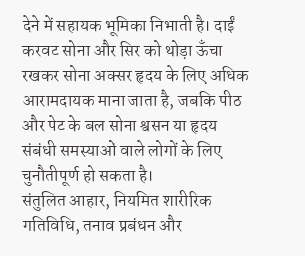देने में सहायक भूमिका निभाती है। दाईं करवट सोना और सिर को थोड़ा ऊँचा रखकर सोना अक्सर हृदय के लिए अधिक आरामदायक माना जाता है, जबकि पीठ और पेट के बल सोना श्वसन या हृदय संबंधी समस्याओं वाले लोगों के लिए चुनौतीपूर्ण हो सकता है।
संतुलित आहार, नियमित शारीरिक गतिविधि, तनाव प्रबंधन और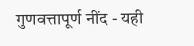गुणवत्तापूर्ण नींद - यही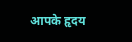आपके हृदय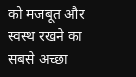को मजबूत और स्वस्थ रखने का सबसे अच्छा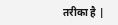तरीका है |